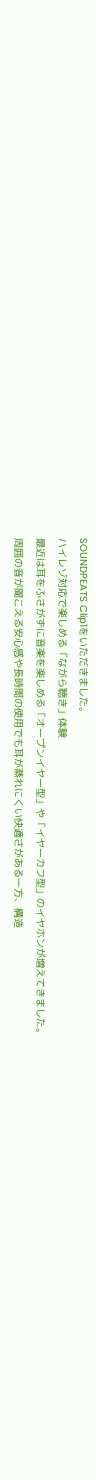SOUNDPEATS Clip1をいただきました。
ハイレゾ対応で楽しめる「ながら聴き」体験
最近は耳をふさがずに音楽を楽しめる「オープンイヤー型」や「イヤーカフ型」のイヤホンが増えてきました。
周囲の音が聞こえる安心感や長時間の使用でも耳が蒸れにくい快適さがある一方、構造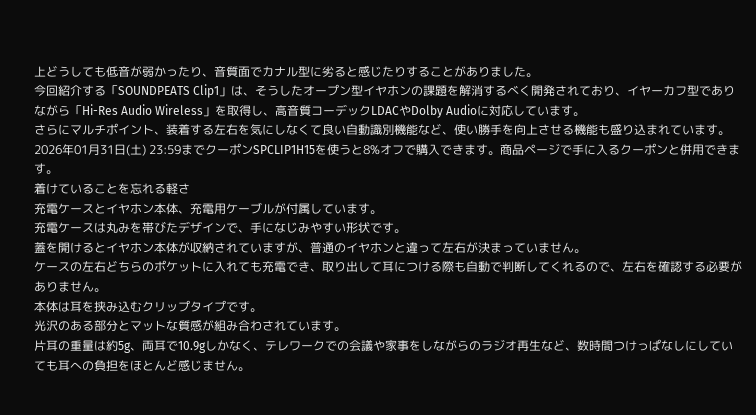上どうしても低音が弱かったり、音質面でカナル型に劣ると感じたりすることがありました。
今回紹介する「SOUNDPEATS Clip1」は、そうしたオープン型イヤホンの課題を解消するべく開発されており、イヤーカフ型でありながら「Hi-Res Audio Wireless」を取得し、高音質コーデックLDACやDolby Audioに対応しています。
さらにマルチポイント、装着する左右を気にしなくて良い自動識別機能など、使い勝手を向上させる機能も盛り込まれています。
2026年01月31日(土) 23:59までクーポンSPCLIP1H15を使うと8%オフで購入できます。商品ページで手に入るクーポンと併用できます。
着けていることを忘れる軽さ
充電ケースとイヤホン本体、充電用ケーブルが付属しています。
充電ケースは丸みを帯びたデザインで、手になじみやすい形状です。
蓋を開けるとイヤホン本体が収納されていますが、普通のイヤホンと違って左右が決まっていません。
ケースの左右どちらのポケットに入れても充電でき、取り出して耳につける際も自動で判断してくれるので、左右を確認する必要がありません。
本体は耳を挟み込むクリップタイプです。
光沢のある部分とマットな質感が組み合わされています。
片耳の重量は約5g、両耳で10.9gしかなく、テレワークでの会議や家事をしながらのラジオ再生など、数時間つけっぱなしにしていても耳への負担をほとんど感じません。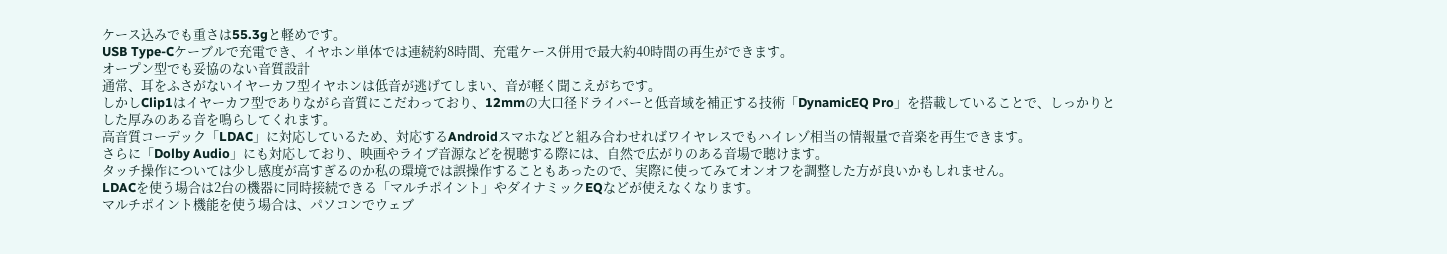ケース込みでも重さは55.3gと軽めです。
USB Type-Cケーブルで充電でき、イヤホン単体では連続約8時間、充電ケース併用で最大約40時間の再生ができます。
オープン型でも妥協のない音質設計
通常、耳をふさがないイヤーカフ型イヤホンは低音が逃げてしまい、音が軽く聞こえがちです。
しかしClip1はイヤーカフ型でありながら音質にこだわっており、12mmの大口径ドライバーと低音域を補正する技術「DynamicEQ Pro」を搭載していることで、しっかりとした厚みのある音を鳴らしてくれます。
高音質コーデック「LDAC」に対応しているため、対応するAndroidスマホなどと組み合わせればワイヤレスでもハイレゾ相当の情報量で音楽を再生できます。
さらに「Dolby Audio」にも対応しており、映画やライブ音源などを視聴する際には、自然で広がりのある音場で聴けます。
タッチ操作については少し感度が高すぎるのか私の環境では誤操作することもあったので、実際に使ってみてオンオフを調整した方が良いかもしれません。
LDACを使う場合は2台の機器に同時接続できる「マルチポイント」やダイナミックEQなどが使えなくなります。
マルチポイント機能を使う場合は、パソコンでウェブ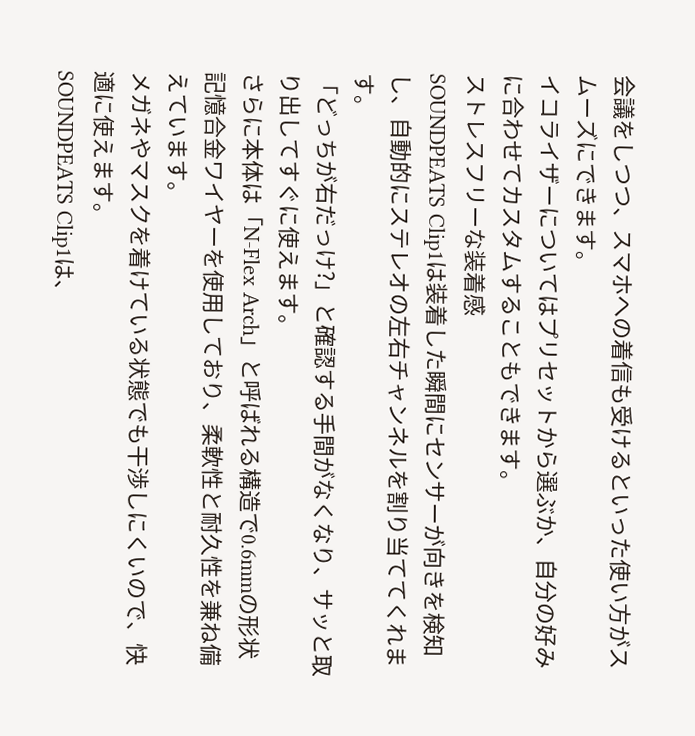会議をしつつ、スマホへの着信も受けるといった使い方がスムーズにできます。
イコライザーについてはプリセットから選ぶか、自分の好みに合わせてカスタムすることもできます。
ストレスフリーな装着感
SOUNDPEATS Clip1は装着した瞬間にセンサーが向きを検知し、自動的にステレオの左右チャンネルを割り当ててくれます。
「どっちが右だっけ?」と確認する手間がなくなり、サッと取り出してすぐに使えます。
さらに本体は「N-Flex Arch」と呼ばれる構造で0.6mmの形状記憶合金ワイヤーを使用しており、柔軟性と耐久性を兼ね備えています。
メガネやマスクを着けている状態でも干渉しにくいので、快適に使えます。
SOUNDPEATS Clip1は、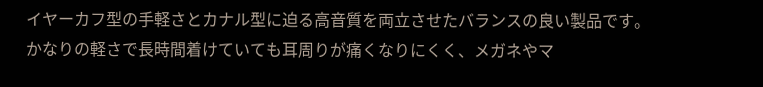イヤーカフ型の手軽さとカナル型に迫る高音質を両立させたバランスの良い製品です。
かなりの軽さで長時間着けていても耳周りが痛くなりにくく、メガネやマ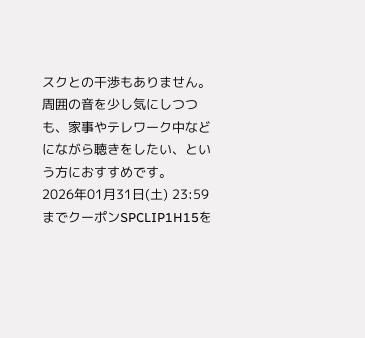スクとの干渉もありません。
周囲の音を少し気にしつつも、家事やテレワーク中などにながら聴きをしたい、という方におすすめです。
2026年01月31日(土) 23:59までクーポンSPCLIP1H15を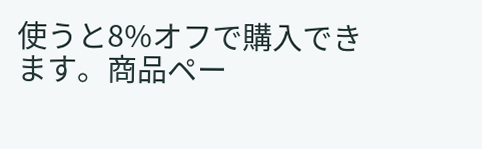使うと8%オフで購入できます。商品ペー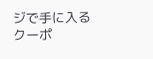ジで手に入るクーポ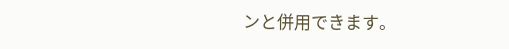ンと併用できます。